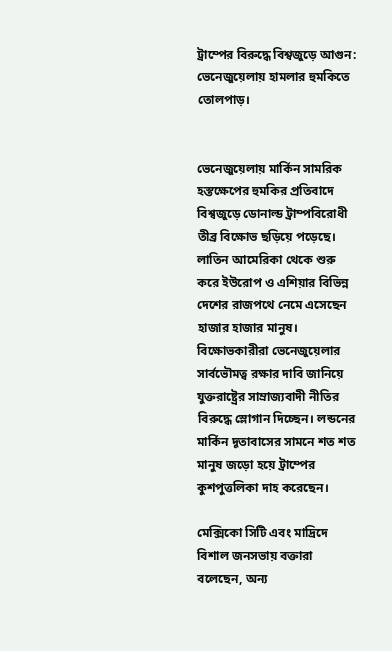ট্রাম্পের বিরুদ্ধে বিশ্বজুড়ে আগুন: ভেনেজুয়েলায় হামলার হুমকিতে তোলপাড়।


ভেনেজুয়েলায় মার্কিন সামরিক হস্তক্ষেপের হুমকির প্রতিবাদে বিশ্বজুড়ে ডোনাল্ড ট্রাম্পবিরোধী তীব্র বিক্ষোভ ছড়িয়ে পড়েছে। লাতিন আমেরিকা থেকে শুরু করে ইউরোপ ও এশিয়ার বিভিন্ন দেশের রাজপথে নেমে এসেছেন হাজার হাজার মানুষ। বিক্ষোভকারীরা ভেনেজুয়েলার সার্বভৌমত্ব রক্ষার দাবি জানিয়ে যুক্তরাষ্ট্রের সাম্রাজ্যবাদী নীতির বিরুদ্ধে স্লোগান দিচ্ছেন। লন্ডনের মার্কিন দূতাবাসের সামনে শত শত মানুষ জড়ো হয়ে ট্রাম্পের কুশপুত্তলিকা দাহ করেছেন।

মেক্সিকো সিটি এবং মাদ্রিদে বিশাল জনসভায় বক্তারা বলেছেন, অন্য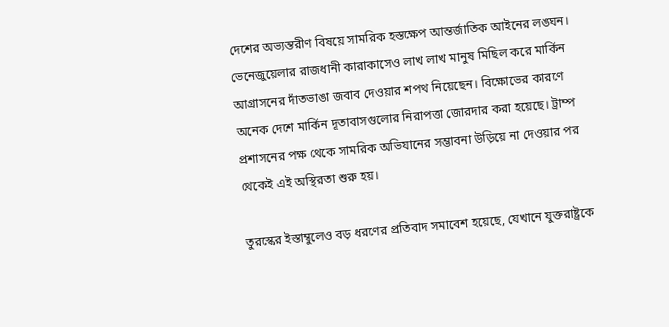দেশের অভ্যন্তরীণ বিষয়ে সামরিক হস্তক্ষেপ আন্তর্জাতিক আইনের লঙ্ঘন। ভেনেজুয়েলার রাজধানী কারাকাসেও লাখ লাখ মানুষ মিছিল করে মার্কিন আগ্রাসনের দাঁতভাঙা জবাব দেওয়ার শপথ নিয়েছেন। বিক্ষোভের কারণে অনেক দেশে মার্কিন দূতাবাসগুলোর নিরাপত্তা জোরদার করা হয়েছে। ট্রাম্প প্রশাসনের পক্ষ থেকে সামরিক অভিযানের সম্ভাবনা উড়িয়ে না দেওয়ার পর থেকেই এই অস্থিরতা শুরু হয়।

তুরস্কের ইস্তাম্বুলেও বড় ধরণের প্রতিবাদ সমাবেশ হয়েছে, যেখানে যুক্তরাষ্ট্রকে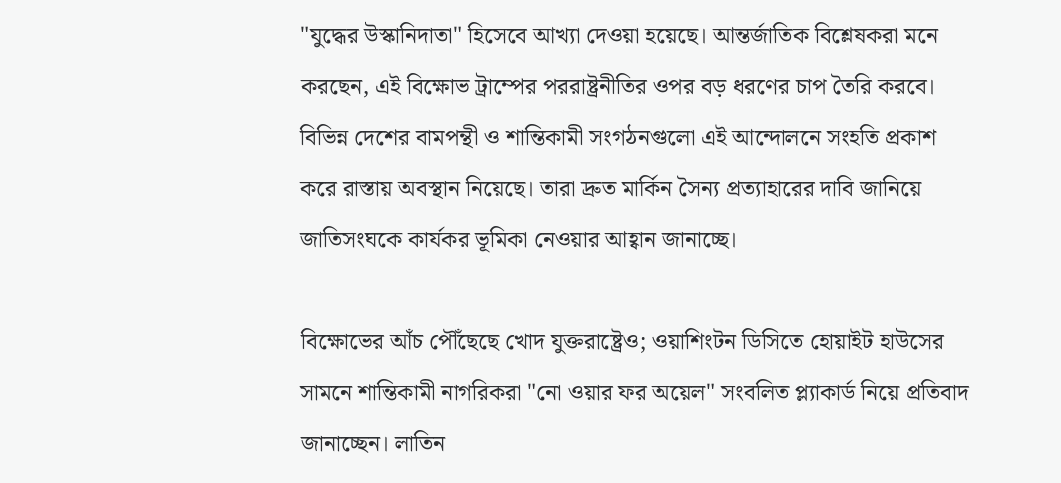"যুদ্ধের উস্কানিদাতা" হিসেবে আখ্যা দেওয়া হয়েছে। আন্তর্জাতিক বিশ্লেষকরা মনে করছেন, এই বিক্ষোভ ট্রাম্পের পররাষ্ট্রনীতির ওপর বড় ধরণের চাপ তৈরি করবে। বিভিন্ন দেশের বামপন্থী ও শান্তিকামী সংগঠনগুলো এই আন্দোলনে সংহতি প্রকাশ করে রাস্তায় অবস্থান নিয়েছে। তারা দ্রুত মার্কিন সৈন্য প্রত্যাহারের দাবি জানিয়ে জাতিসংঘকে কার্যকর ভূমিকা নেওয়ার আহ্বান জানাচ্ছে।

বিক্ষোভের আঁচ পৌঁছেছে খোদ যুক্তরাষ্ট্রেও; ওয়াশিংটন ডিসিতে হোয়াইট হাউসের সামনে শান্তিকামী নাগরিকরা "নো ওয়ার ফর অয়েল" সংবলিত প্ল্যাকার্ড নিয়ে প্রতিবাদ জানাচ্ছেন। লাতিন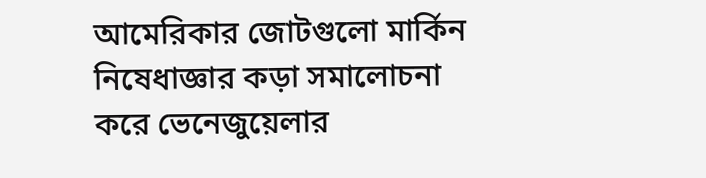আমেরিকার জোটগুলো মার্কিন নিষেধাজ্ঞার কড়া সমালোচনা করে ভেনেজুয়েলার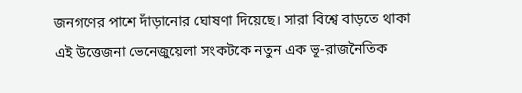জনগণের পাশে দাঁড়ানোর ঘোষণা দিয়েছে। সারা বিশ্বে বাড়তে থাকা এই উত্তেজনা ভেনেজুয়েলা সংকটকে নতুন এক ভূ-রাজনৈতিক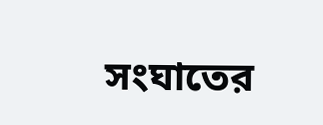সংঘাতের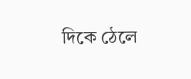দিকে ঠেলে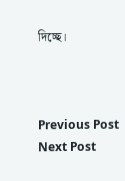দিচ্ছে।



Previous Post Next Post